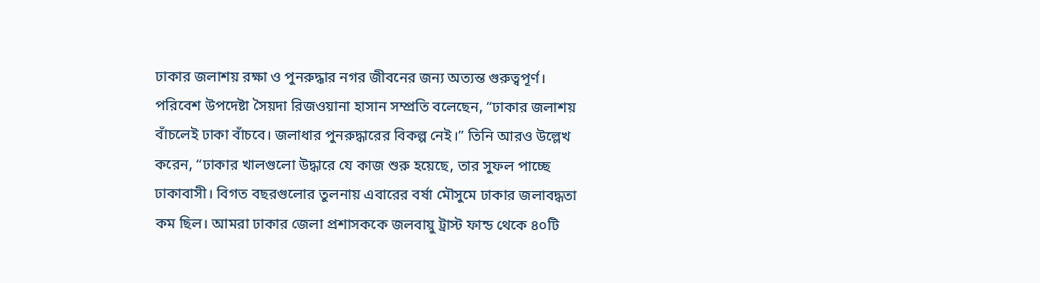ঢাকার জলাশয় রক্ষা ও পুনরুদ্ধার নগর জীবনের জন্য অত্যন্ত গুরুত্বপূর্ণ। পরিবেশ উপদেষ্টা সৈয়দা রিজওয়ানা হাসান সম্প্রতি বলেছেন, “ঢাকার জলাশয় বাঁচলেই ঢাকা বাঁচবে। জলাধার পুনরুদ্ধারের বিকল্প নেই।” তিনি আরও উল্লেখ করেন, “ঢাকার খালগুলো উদ্ধারে যে কাজ শুরু হয়েছে, তার সুফল পাচ্ছে ঢাকাবাসী। বিগত বছরগুলোর তুলনায় এবারের বর্ষা মৌসুমে ঢাকার জলাবদ্ধতা কম ছিল। আমরা ঢাকার জেলা প্রশাসককে জলবায়ু ট্রাস্ট ফান্ড থেকে ৪০টি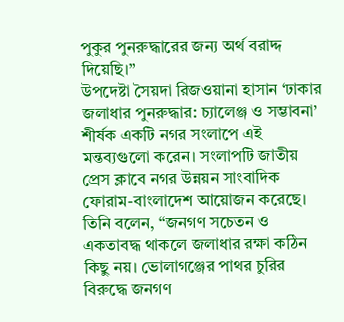পুকুর পুনরুদ্ধারের জন্য অর্থ বরাদ্দ দিয়েছি।”
উপদেষ্টা সৈয়দা রিজওয়ানা হাসান ‘ঢাকার জলাধার পুনরুদ্ধার: চ্যালেঞ্জ ও সম্ভাবনা’ শীর্ষক একটি নগর সংলাপে এই মন্তব্যগুলো করেন। সংলাপটি জাতীয় প্রেস ক্লাবে নগর উন্নয়ন সাংবাদিক ফোরাম-বাংলাদেশ আয়োজন করেছে। তিনি বলেন, “জনগণ সচেতন ও একতাবদ্ধ থাকলে জলাধার রক্ষা কঠিন কিছু নয়। ভোলাগঞ্জের পাথর চুরির বিরুদ্ধে জনগণ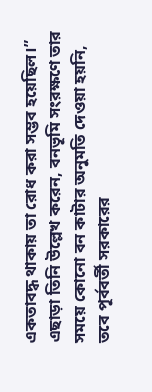একতাবদ্ধ থাকায় তা রোধ করা সম্ভব হয়েছিল।” এছাড়া তিনি উল্লেখ করেন, বনভূমি সংরক্ষণে তার সময়ে কোনো বন কাটার অনুমতি দেওয়া হয়নি, তবে পূর্ববর্তী সরকারের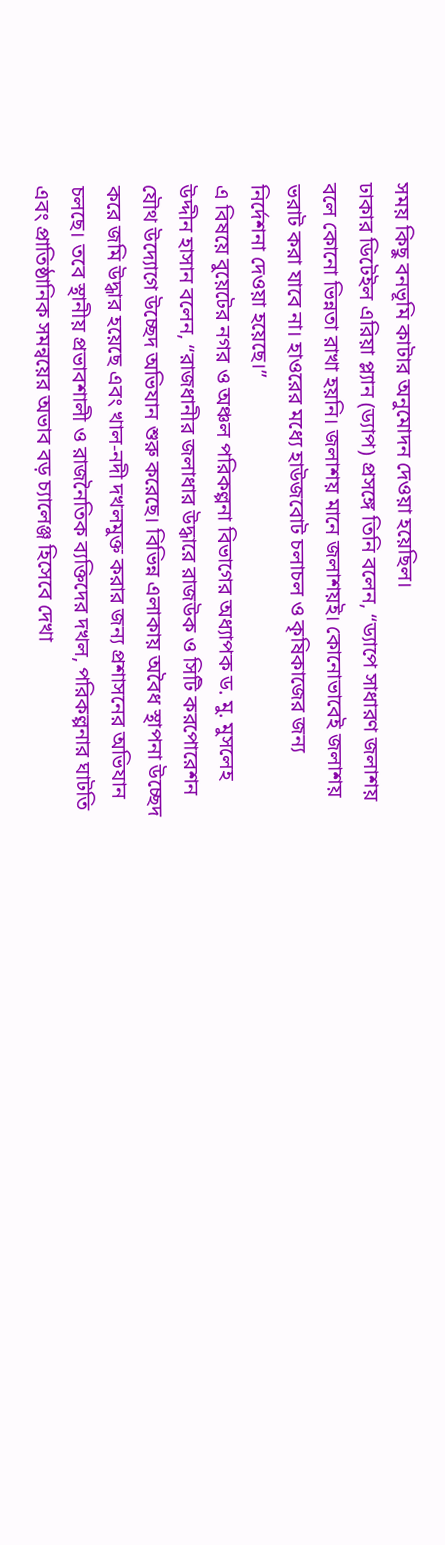সময় কিছু বনভূমি কাটার অনুমোদন দেওয়া হয়েছিল।
ঢাকার ডিটেইল এরিয়া প্ল্যান (ড্যাপ) প্রসঙ্গে তিনি বলেন, “ড্যাপে সাধারণ জলাশয় বলে কোনো ভিন্নতা রাখা হয়নি। জলাশয় মানে জলাশয়ই। কোনোভাবেই জলাশয় ভরাট করা যাবে না। হাওরের মধ্যে হাউজবোট চলাচল ও কৃষিকাজের জন্য নির্দেশনা দেওয়া হয়েছে।”
এ বিষয়ে বুয়েটের নগর ও অঞ্চল পরিকল্পনা বিভাগের অধ্যাপক ড. মু. মুসলেহ উদ্দীন হাসান বলেন, “রাজধানীর জলাধার উদ্ধারে রাজউক ও সিটি করপোরেশন যৌথ উদ্যোগে উচ্ছেদ অভিযান শুরু করেছে। বিভিন্ন এলাকায় অবৈধ স্থাপনা উচ্ছেদ করে জমি উদ্ধার হয়েছে এবং খাল-নদী দখলমুক্ত করার জন্য প্রশাসনের অভিযান চলছে। তবে স্থানীয় প্রভাবশালী ও রাজনৈতিক ব্যক্তিদের দখল, পরিকল্পনার ঘাটতি এবং প্রাতিষ্ঠানিক সমন্বয়ের অভাব বড় চ্যালেঞ্জ হিসেবে দেখা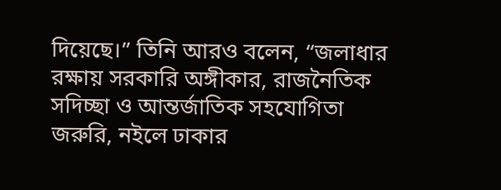দিয়েছে।” তিনি আরও বলেন, “জলাধার রক্ষায় সরকারি অঙ্গীকার, রাজনৈতিক সদিচ্ছা ও আন্তর্জাতিক সহযোগিতা জরুরি, নইলে ঢাকার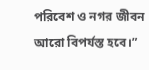পরিবেশ ও নগর জীবন আরো বিপর্যস্ত হবে।”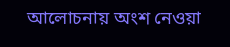আলোচনায় অংশ নেওয়া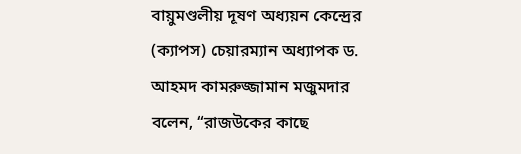বায়ুমণ্ডলীয় দূষণ অধ্যয়ন কেন্দ্রের (ক্যাপস) চেয়ারম্যান অধ্যাপক ড. আহমদ কামরুজ্জামান মজুমদার বলেন, “রাজউকের কাছে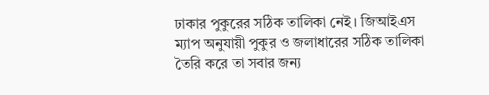ঢাকার পুকুরের সঠিক তালিকা নেই। জিআইএস ম্যাপ অনুযায়ী পুকুর ও জলাধারের সঠিক তালিকা তৈরি করে তা সবার জন্য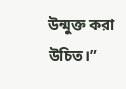উন্মুক্ত করা উচিত।”